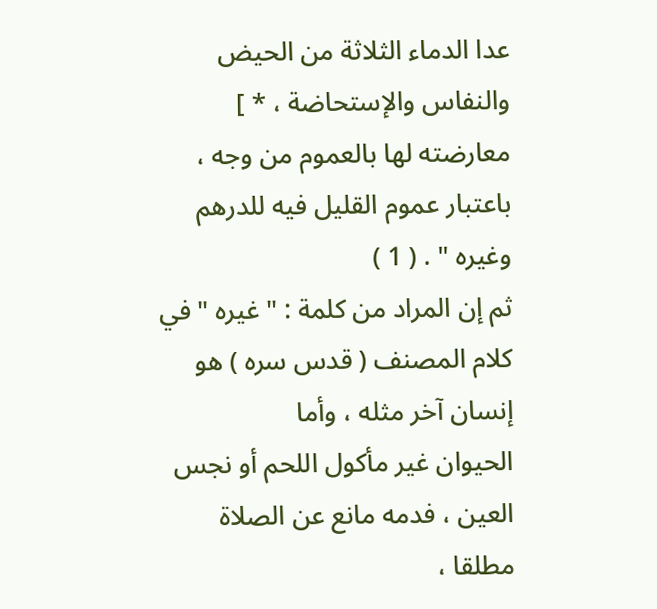عدا الدماء الثلاثة من الحيض والنفاس والإستحاضة ، * ]
معارضته لها بالعموم من وجه ، باعتبار عموم القليل فيه للدرهم وغيره " . ( 1 )
ثم إن المراد من كلمة : " غيره " في كلام المصنف ( قدس سره ) هو إنسان آخر مثله ، وأما
الحيوان غير مأكول اللحم أو نجس العين ، فدمه مانع عن الصلاة مطلقا ،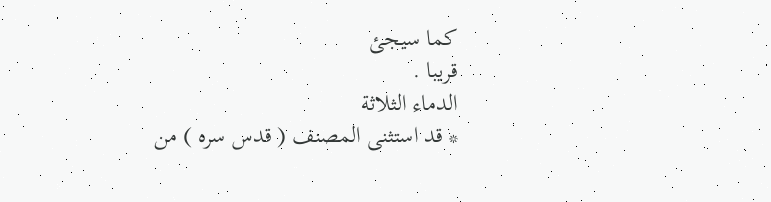كما سيجئ
قريبا .
الدماء الثلاثة
* قد استثنى المصنف ( قدس سره ) من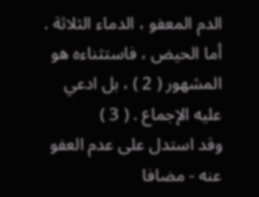الدم المعفو ، الدماء الثلاثة .
أما الحيض ، فاستثناءه هو المشهور ( 2 ) ، بل ادعي عليه الإجماع . ( 3 )
وقد استدل على عدم العفو عنه - مضافا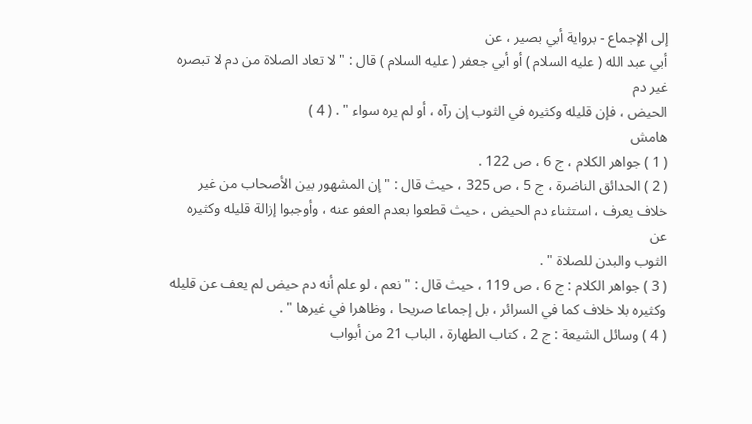إلى الإجماع - برواية أبي بصير ، عن
أبي عبد الله ( عليه السلام ) أو أبي جعفر ( عليه السلام ) قال : " لا تعاد الصلاة من دم لا تبصره غير دم
الحيض ، فإن قليله وكثيره في الثوب إن رآه ، أو لم يره سواء " . ( 4 )
هامش
( 1 ) جواهر الكلام ، ج 6 ، ص 122 .
( 2 ) الحدائق الناضرة ، ج 5 ، ص 325 ، حيث قال : " إن المشهور بين الأصحاب من غير
خلاف يعرف ، استثناء دم الحيض ، حيث قطعوا بعدم العفو عنه ، وأوجبوا إزالة قليله وكثيره عن
الثوب والبدن للصلاة " .
( 3 ) جواهر الكلام : ج 6 ، ص 119 ، حيث قال : " نعم ، لو علم أنه دم حيض لم يعف عن قليله
وكثيره بلا خلاف كما في السرائر ، بل إجماعا صريحا ، وظاهرا في غيرها " .
( 4 ) وسائل الشيعة : ج 2 ، كتاب الطهارة ، الباب 21 من أبواب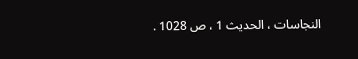النجاسات ، الحديث 1 ، ص 1028 .